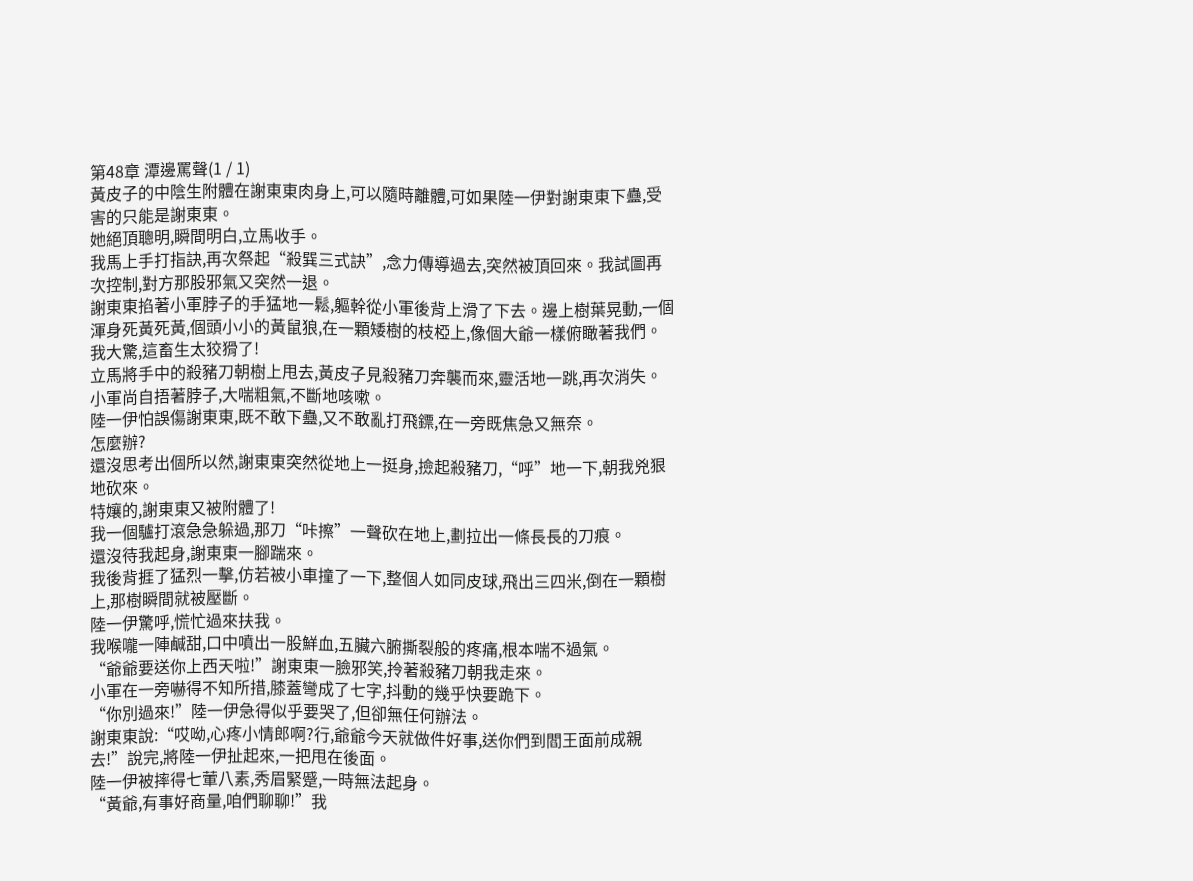第48章 潭邊罵聲(1 / 1)
黃皮子的中陰生附體在謝東東肉身上,可以隨時離體,可如果陸一伊對謝東東下蠱,受害的只能是謝東東。
她絕頂聰明,瞬間明白,立馬收手。
我馬上手打指訣,再次祭起“殺巽三式訣”,念力傳導過去,突然被頂回來。我試圖再次控制,對方那股邪氣又突然一退。
謝東東掐著小軍脖子的手猛地一鬆,軀幹從小軍後背上滑了下去。邊上樹葉晃動,一個渾身死黃死黃,個頭小小的黃鼠狼,在一顆矮樹的枝椏上,像個大爺一樣俯瞰著我們。
我大驚,這畜生太狡猾了!
立馬將手中的殺豬刀朝樹上甩去,黃皮子見殺豬刀奔襲而來,靈活地一跳,再次消失。
小軍尚自捂著脖子,大喘粗氣,不斷地咳嗽。
陸一伊怕誤傷謝東東,既不敢下蠱,又不敢亂打飛鏢,在一旁既焦急又無奈。
怎麼辦?
還沒思考出個所以然,謝東東突然從地上一挺身,撿起殺豬刀,“呼”地一下,朝我兇狠地砍來。
特孃的,謝東東又被附體了!
我一個驢打滾急急躲過,那刀“咔擦”一聲砍在地上,劃拉出一條長長的刀痕。
還沒待我起身,謝東東一腳踹來。
我後背捱了猛烈一擊,仿若被小車撞了一下,整個人如同皮球,飛出三四米,倒在一顆樹上,那樹瞬間就被壓斷。
陸一伊驚呼,慌忙過來扶我。
我喉嚨一陣鹹甜,口中噴出一股鮮血,五臟六腑撕裂般的疼痛,根本喘不過氣。
“爺爺要送你上西天啦!”謝東東一臉邪笑,拎著殺豬刀朝我走來。
小軍在一旁嚇得不知所措,膝蓋彎成了七字,抖動的幾乎快要跪下。
“你別過來!”陸一伊急得似乎要哭了,但卻無任何辦法。
謝東東說:“哎呦,心疼小情郎啊?行,爺爺今天就做件好事,送你們到閻王面前成親去!”說完,將陸一伊扯起來,一把甩在後面。
陸一伊被摔得七葷八素,秀眉緊蹙,一時無法起身。
“黃爺,有事好商量,咱們聊聊!”我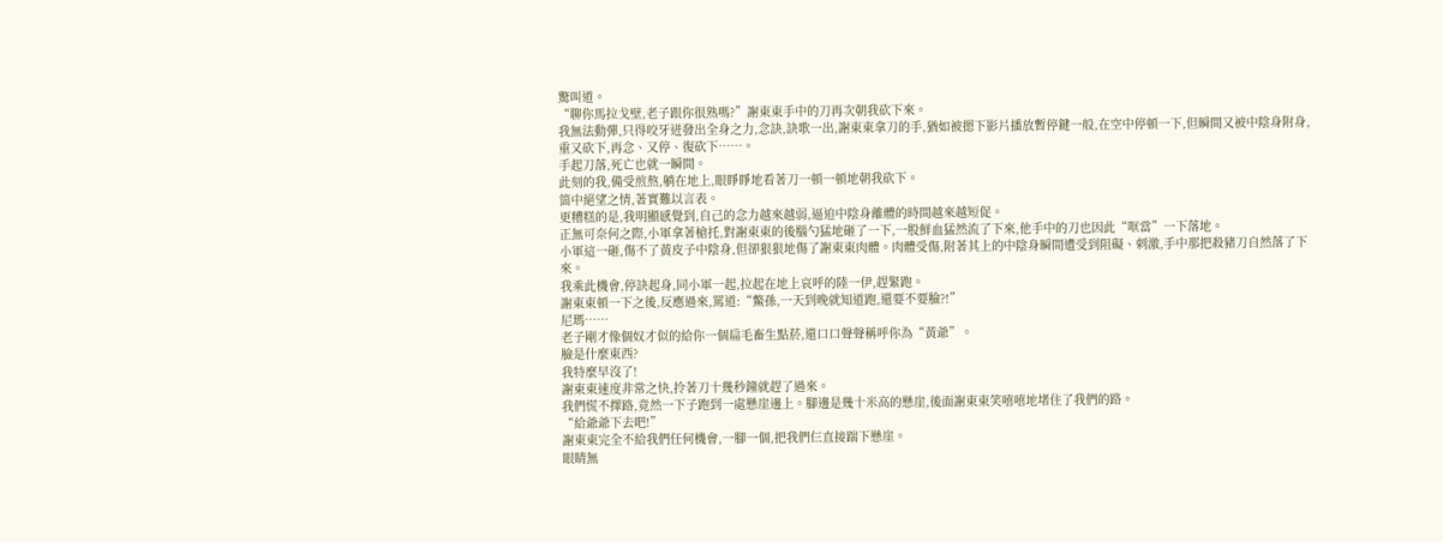驚叫道。
“聊你馬拉戈壁,老子跟你很熟嗎?”謝東東手中的刀再次朝我砍下來。
我無法動彈,只得咬牙迸發出全身之力,念訣,訣歌一出,謝東東拿刀的手,猶如被摁下影片播放暫停鍵一般,在空中停頓一下,但瞬間又被中陰身附身,重又砍下,再念、又停、復砍下……。
手起刀落,死亡也就一瞬間。
此刻的我,備受煎熬,躺在地上,眼睜睜地看著刀一頓一頓地朝我砍下。
箇中絕望之情,著實難以言表。
更糟糕的是,我明顯感覺到,自己的念力越來越弱,逼迫中陰身離體的時間越來越短促。
正無可奈何之際,小軍拿著槍托,對謝東東的後腦勺猛地砸了一下,一股鮮血猛然流了下來,他手中的刀也因此“哐當”一下落地。
小軍這一砸,傷不了黃皮子中陰身,但卻狠狠地傷了謝東東肉體。肉體受傷,附著其上的中陰身瞬間遭受到阻礙、刺激,手中那把殺豬刀自然落了下來。
我乘此機會,停訣起身,同小軍一起,拉起在地上哀呼的陸一伊,趕緊跑。
謝東東頓一下之後,反應過來,罵道:“鱉孫,一天到晚就知道跑,還要不要臉?!”
尼瑪……
老子剛才像個奴才似的給你一個扁毛畜生點菸,還口口聲聲稱呼你為“黃爺”。
臉是什麼東西?
我特麼早沒了!
謝東東速度非常之快,拎著刀十幾秒鐘就趕了過來。
我們慌不擇路,竟然一下子跑到一處懸崖邊上。腳邊是幾十米高的懸崖,後面謝東東笑嘻嘻地堵住了我們的路。
“給爺爺下去吧!”
謝東東完全不給我們任何機會,一腳一個,把我們仨直接踹下懸崖。
眼睛無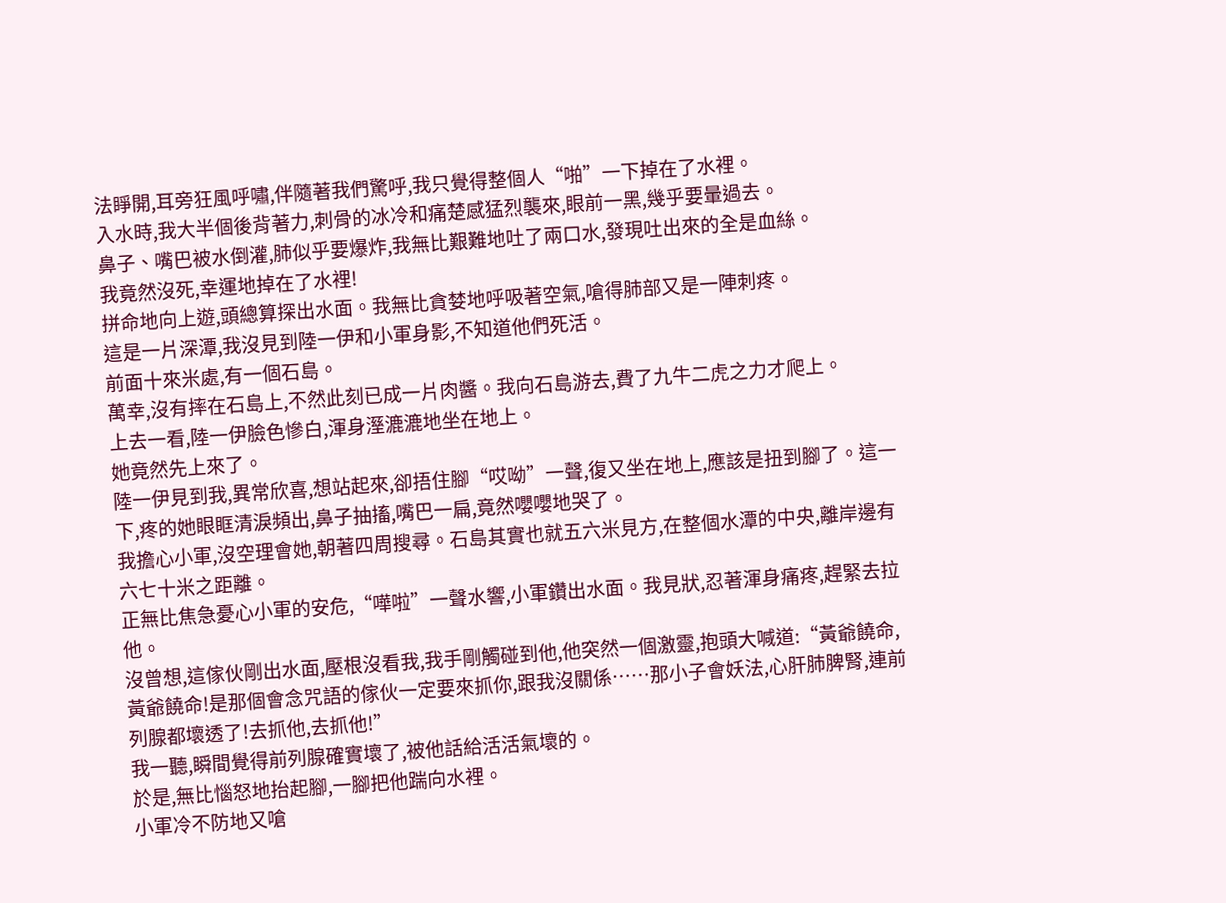法睜開,耳旁狂風呼嘯,伴隨著我們驚呼,我只覺得整個人“啪”一下掉在了水裡。
入水時,我大半個後背著力,刺骨的冰冷和痛楚感猛烈襲來,眼前一黑,幾乎要暈過去。
鼻子、嘴巴被水倒灌,肺似乎要爆炸,我無比艱難地吐了兩口水,發現吐出來的全是血絲。
我竟然沒死,幸運地掉在了水裡!
拼命地向上遊,頭總算探出水面。我無比貪婪地呼吸著空氣,嗆得肺部又是一陣刺疼。
這是一片深潭,我沒見到陸一伊和小軍身影,不知道他們死活。
前面十來米處,有一個石島。
萬幸,沒有摔在石島上,不然此刻已成一片肉醬。我向石島游去,費了九牛二虎之力才爬上。
上去一看,陸一伊臉色慘白,渾身溼漉漉地坐在地上。
她竟然先上來了。
陸一伊見到我,異常欣喜,想站起來,卻捂住腳“哎呦”一聲,復又坐在地上,應該是扭到腳了。這一下,疼的她眼眶清淚頻出,鼻子抽搐,嘴巴一扁,竟然嚶嚶地哭了。
我擔心小軍,沒空理會她,朝著四周搜尋。石島其實也就五六米見方,在整個水潭的中央,離岸邊有六七十米之距離。
正無比焦急憂心小軍的安危,“嘩啦”一聲水響,小軍鑽出水面。我見狀,忍著渾身痛疼,趕緊去拉他。
沒曾想,這傢伙剛出水面,壓根沒看我,我手剛觸碰到他,他突然一個激靈,抱頭大喊道:“黃爺饒命,黃爺饒命!是那個會念咒語的傢伙一定要來抓你,跟我沒關係……那小子會妖法,心肝肺脾腎,連前列腺都壞透了!去抓他,去抓他!”
我一聽,瞬間覺得前列腺確實壞了,被他話給活活氣壞的。
於是,無比惱怒地抬起腳,一腳把他踹向水裡。
小軍冷不防地又嗆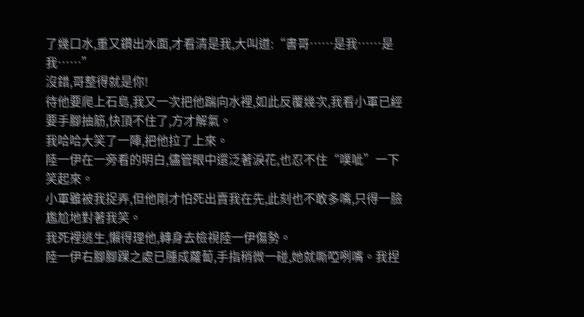了幾口水,重又鑽出水面,才看清是我,大叫道:“書哥……是我……是我……”
沒錯,哥整得就是你!
待他要爬上石島,我又一次把他踹向水裡,如此反覆幾次,我看小軍已經要手腳抽筋,快頂不住了,方才解氣。
我哈哈大笑了一陣,把他拉了上來。
陸一伊在一旁看的明白,儘管眼中還泛著淚花,也忍不住“噗呲”一下笑起來。
小軍雖被我捉弄,但他剛才怕死出賣我在先,此刻也不敢多嘴,只得一臉尷尬地對著我笑。
我死裡逃生,懶得理他,轉身去檢視陸一伊傷勢。
陸一伊右腳腳踝之處已腫成蘿蔔,手指稍微一碰,她就嘶啞咧嘴。我捏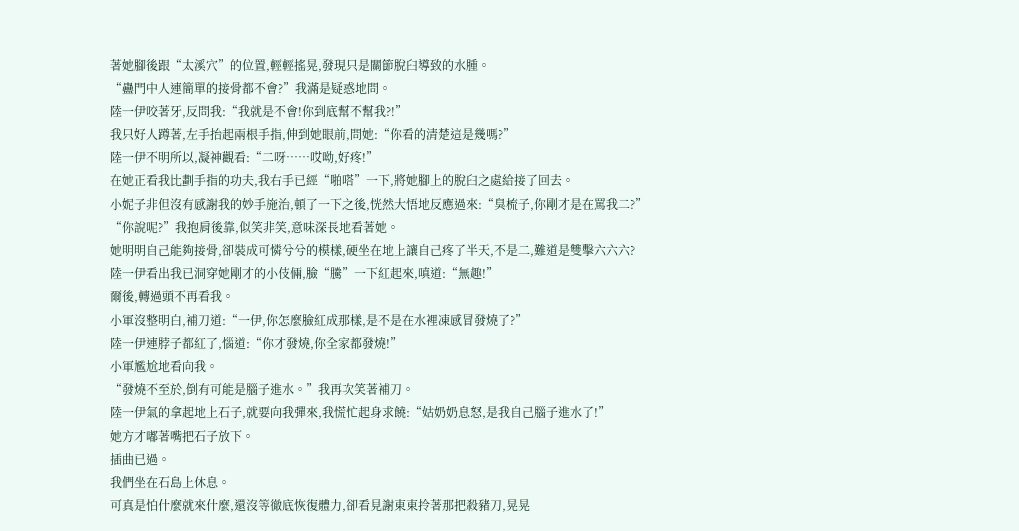著她腳後跟“太溪穴”的位置,輕輕搖晃,發現只是關節脫臼導致的水腫。
“蠱門中人連簡單的接骨都不會?”我滿是疑惑地問。
陸一伊咬著牙,反問我:“我就是不會!你到底幫不幫我?!”
我只好人蹲著,左手抬起兩根手指,伸到她眼前,問她:“你看的清楚這是幾嗎?”
陸一伊不明所以,凝神觀看:“二呀……哎呦,好疼!”
在她正看我比劃手指的功夫,我右手已經“啪嗒”一下,將她腳上的脫臼之處給接了回去。
小妮子非但沒有感謝我的妙手施治,頓了一下之後,恍然大悟地反應過來:“臭梳子,你剛才是在罵我二?”
“你說呢?”我抱肩後靠,似笑非笑,意味深長地看著她。
她明明自己能夠接骨,卻裝成可憐兮兮的模樣,硬坐在地上讓自己疼了半天,不是二,難道是雙擊六六六?
陸一伊看出我已洞穿她剛才的小伎倆,臉“騰”一下紅起來,嗔道:“無趣!”
爾後,轉過頭不再看我。
小軍沒整明白,補刀道:“一伊,你怎麼臉紅成那樣,是不是在水裡凍感冒發燒了?”
陸一伊連脖子都紅了,惱道:“你才發燒,你全家都發燒!”
小軍尷尬地看向我。
“發燒不至於,倒有可能是腦子進水。”我再次笑著補刀。
陸一伊氣的拿起地上石子,就要向我彈來,我慌忙起身求饒:“姑奶奶息怒,是我自己腦子進水了!”
她方才嘟著嘴把石子放下。
插曲已過。
我們坐在石島上休息。
可真是怕什麼就來什麼,還沒等徹底恢復體力,卻看見謝東東拎著那把殺豬刀,晃晃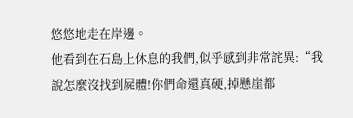悠悠地走在岸邊。
他看到在石島上休息的我們,似乎感到非常詫異:“我說怎麼沒找到屍體!你們命還真硬,掉懸崖都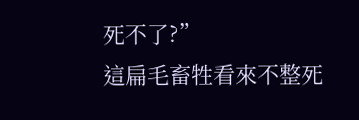死不了?”
這扁毛畜牲看來不整死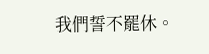我們誓不罷休。